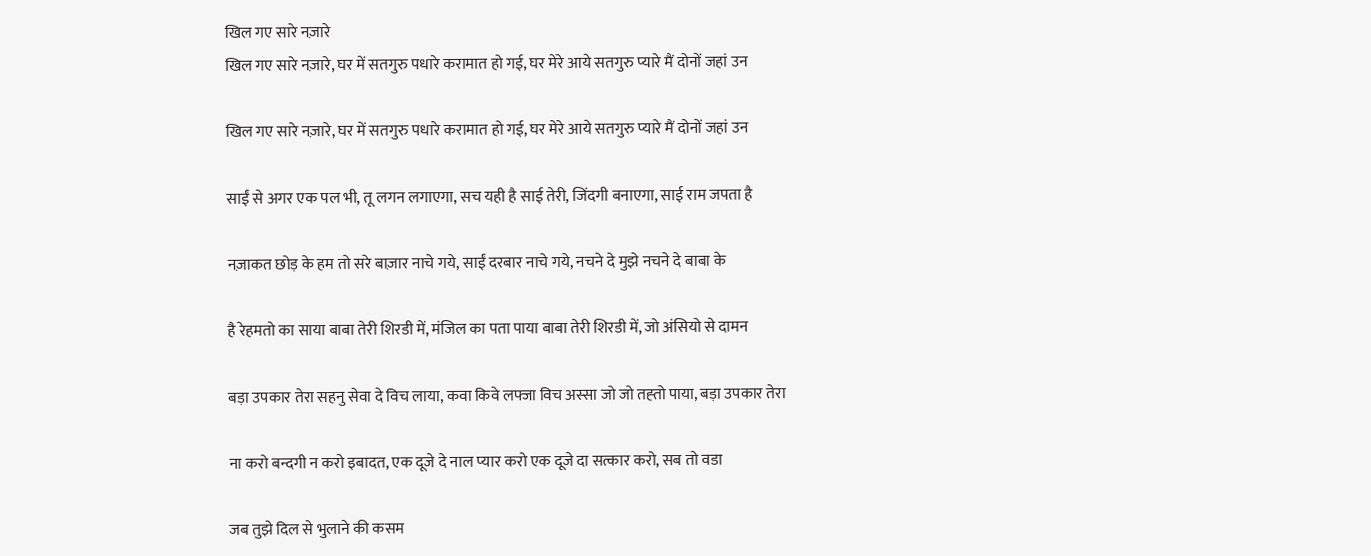खिल गए सारे नज़ारे
खिल गए सारे नज़ारे, घर में सतगुरु पधारे करामात हो गई, घर मेरे आये सतगुरु प्यारे मैं दोनों जहां उन

खिल गए सारे नज़ारे, घर में सतगुरु पधारे करामात हो गई, घर मेरे आये सतगुरु प्यारे मैं दोनों जहां उन

साईं से अगर एक पल भी, तू लगन लगाएगा, सच यही है साई तेरी, जिंदगी बनाएगा, साई राम जपता है

नज़ाकत छोड़ के हम तो सरे बाज़ार नाचे गये, साईं दरबार नाचे गये, नचने दे मुझे नचने दे बाबा के

है रेहमतो का साया बाबा तेरी शिरडी में, मंजिल का पता पाया बाबा तेरी शिरडी में, जो अंसियो से दामन

बड़ा उपकार तेरा सहनु सेवा दे विच लाया, कवा किवे लफ्जा विच अस्सा जो जो तह्तो पाया, बड़ा उपकार तेरा

ना करो बन्दगी न करो इबादत, एक दूजे दे नाल प्यार करो एक दूजे दा सत्कार करो, सब तो वडा

जब तुझे दिल से भुलाने की कसम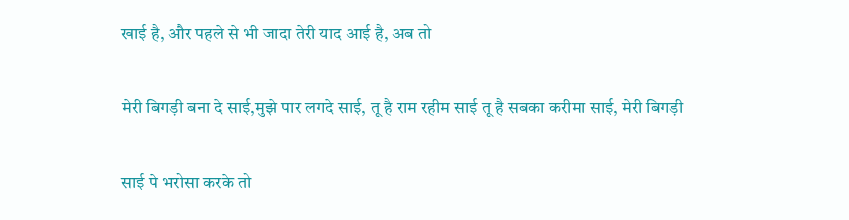खाई है, और पहले से भी जादा तेरी याद आई है, अब तो

मेरी बिगड़ी बना दे साई,मुझे पार लगदे साई, तू है राम रहीम साई तू है सबका करीमा साई, मेरी बिगड़ी

साई पे भरोसा करके तो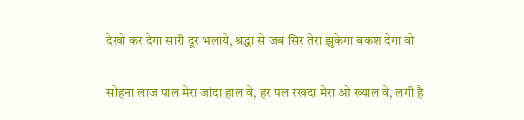देखो कर देगा सारी दूर भलाये, श्रद्धा से जब सिर तेरा झुकेगा बकश देगा वो

सोहना लाज पाल मेरा जांदा हाल वे, हर पल रखदा मेरा ओ ख्याल वे, लगी है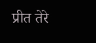प्रीत तेरे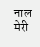नाल मेरी